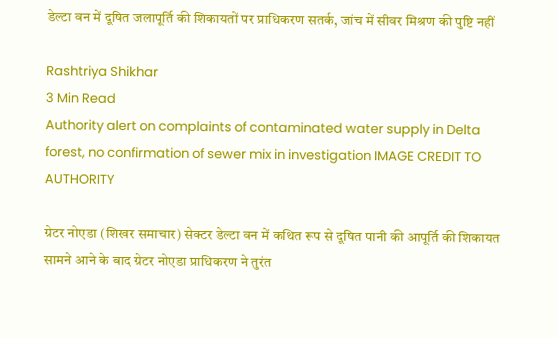डेल्टा वन में दूषित जलापूर्ति की शिकायतों पर प्राधिकरण सतर्क, जांच में सीवर मिश्रण की पुष्टि नहीं

Rashtriya Shikhar
3 Min Read
Authority alert on complaints of contaminated water supply in Delta forest, no confirmation of sewer mix in investigation IMAGE CREDIT TO AUTHORITY

ग्रेटर नोएडा (शिखर समाचार) सेक्टर डेल्टा वन में कथित रूप से दूषित पानी की आपूर्ति की शिकायत सामने आने के बाद ग्रेटर नोएडा प्राधिकरण ने तुरंत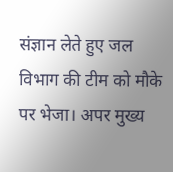संज्ञान लेते हुए जल विभाग की टीम को मौके पर भेजा। अपर मुख्य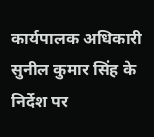कार्यपालक अधिकारी सुनील कुमार सिंह के निर्देश पर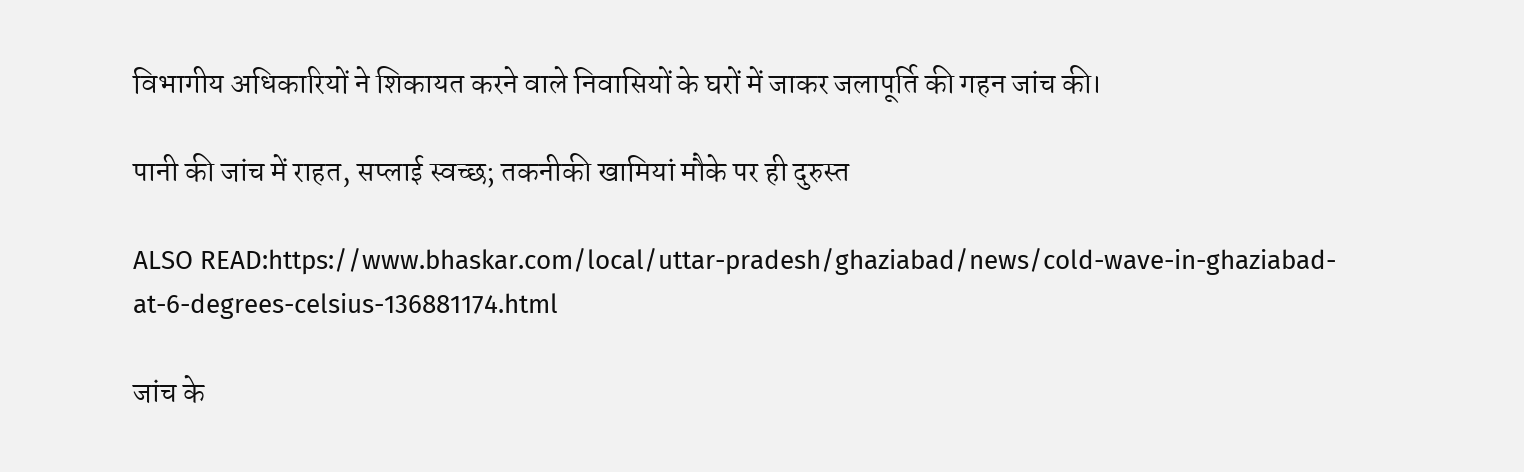विभागीय अधिकारियों ने शिकायत करने वाले निवासियों के घरों में जाकर जलापूर्ति की गहन जांच की।

पानी की जांच में राहत, सप्लाई स्वच्छ; तकनीकी खामियां मौके पर ही दुरुस्त

ALSO READ:https://www.bhaskar.com/local/uttar-pradesh/ghaziabad/news/cold-wave-in-ghaziabad-at-6-degrees-celsius-136881174.html

जांच के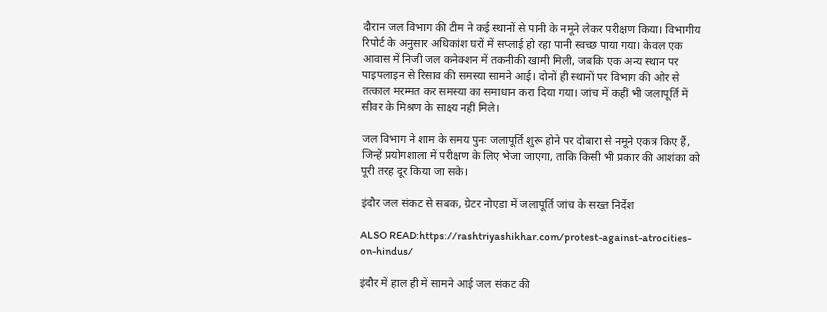दौरान जल विभाग की टीम ने कई स्थानों से पानी के नमूने लेकर परीक्षण किया। विभागीय रिपोर्ट के अनुसार अधिकांश घरों में सप्लाई हो रहा पानी स्वच्छ पाया गया। केवल एक आवास में निजी जल कनेक्शन में तकनीकी खामी मिली, जबकि एक अन्य स्थान पर पाइपलाइन से रिसाव की समस्या सामने आई। दोनों ही स्थानों पर विभाग की ओर से तत्काल मरम्मत कर समस्या का समाधान करा दिया गया। जांच में कहीं भी जलापूर्ति में सीवर के मिश्रण के साक्ष्य नहीं मिले।

जल विभाग ने शाम के समय पुनः जलापूर्ति शुरू होने पर दोबारा से नमूने एकत्र किए हैं, जिन्हें प्रयोगशाला में परीक्षण के लिए भेजा जाएगा, ताकि किसी भी प्रकार की आशंका को पूरी तरह दूर किया जा सके।

इंदौर जल संकट से सबक, ग्रेटर नोएडा में जलापूर्ति जांच के सख्त निर्देश

ALSO READ:https://rashtriyashikhar.com/protest-against-atrocities-on-hindus/

इंदौर में हाल ही में सामने आई जल संकट की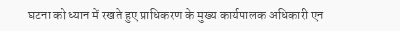घटना को ध्यान में रखते हुए प्राधिकरण के मुख्य कार्यपालक अधिकारी एन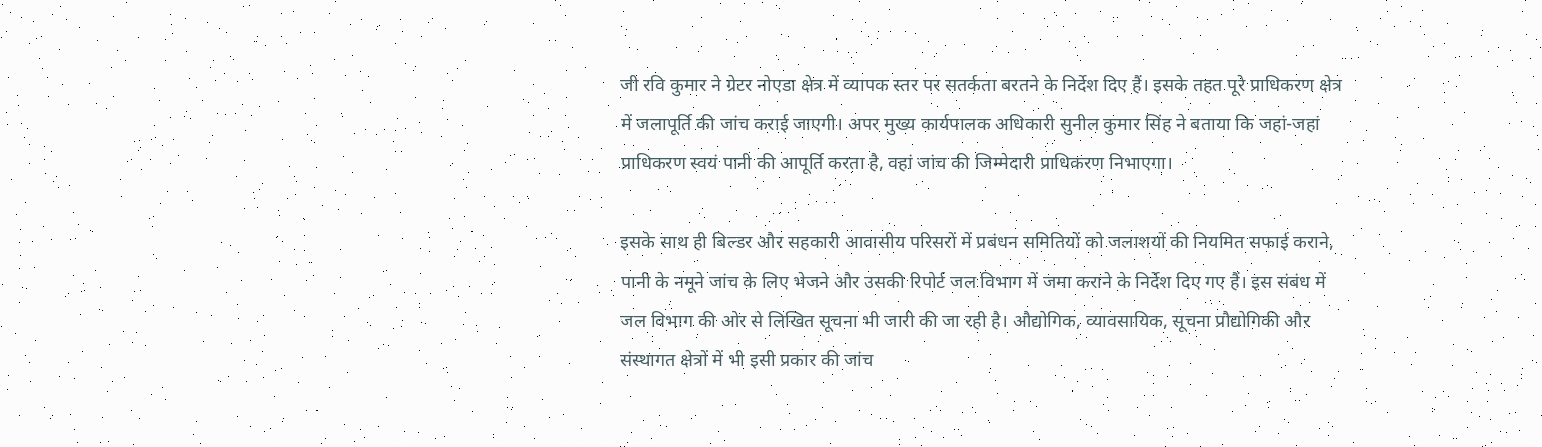जी रवि कुमार ने ग्रेटर नोएडा क्षेत्र में व्यापक स्तर पर सतर्कता बरतने के निर्देश दिए हैं। इसके तहत पूरे प्राधिकरण क्षेत्र में जलापूर्ति की जांच कराई जाएगी। अपर मुख्य कार्यपालक अधिकारी सुनील कुमार सिंह ने बताया कि जहां-जहां प्राधिकरण स्वयं पानी की आपूर्ति करता है, वहां जांच की जिम्मेदारी प्राधिकरण निभाएगा।

इसके साथ ही बिल्डर और सहकारी आवासीय परिसरों में प्रबंधन समितियों को जलाशयों की नियमित सफाई कराने, पानी के नमूने जांच के लिए भेजने और उसकी रिपोर्ट जल विभाग में जमा कराने के निर्देश दिए गए हैं। इस संबंध में जल विभाग की ओर से लिखित सूचना भी जारी की जा रही है। औद्योगिक, व्यावसायिक, सूचना प्रौद्योगिकी और संस्थागत क्षेत्रों में भी इसी प्रकार की जांच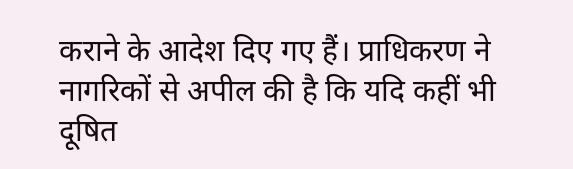कराने के आदेश दिए गए हैं। प्राधिकरण ने नागरिकों से अपील की है कि यदि कहीं भी दूषित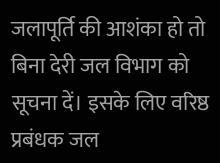जलापूर्ति की आशंका हो तो बिना देरी जल विभाग को सूचना दें। इसके लिए वरिष्ठ प्रबंधक जल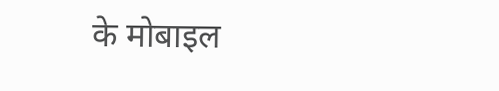के मोबाइल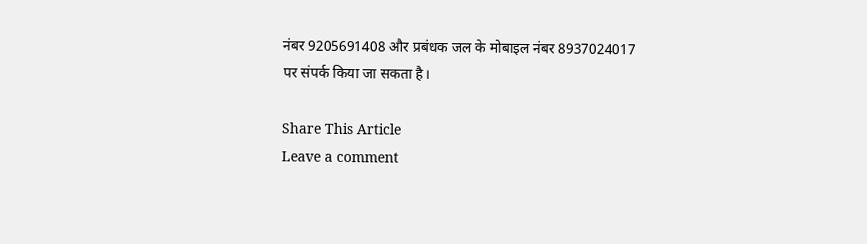नंबर 9205691408 और प्रबंधक जल के मोबाइल नंबर 8937024017 पर संपर्क किया जा सकता है।

Share This Article
Leave a comment